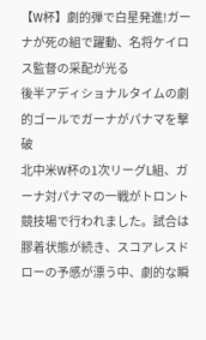【W杯】劇的弾で白星発進!ガーナが死の組で躍動、名将ケイロス監督の采配が光る
後半アディショナルタイムの劇的ゴールでガーナがパナマを撃破
北中米W杯の1次リーグL組、ガーナ対パナマの一戦がトロント競技場で行われました。試合は膠着状態が続き、スコアレスドローの予感が漂う中、劇的な瞬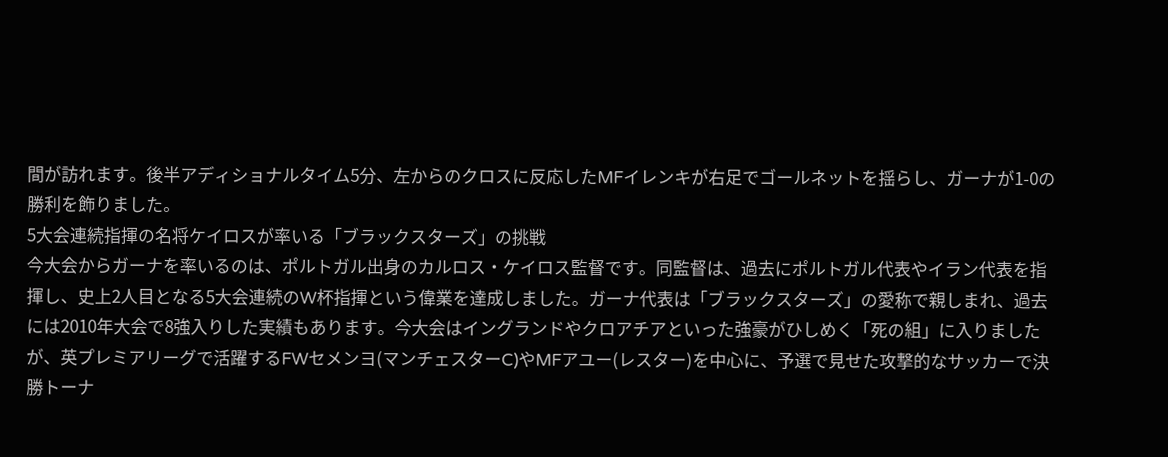間が訪れます。後半アディショナルタイム5分、左からのクロスに反応したMFイレンキが右足でゴールネットを揺らし、ガーナが1-0の勝利を飾りました。
5大会連続指揮の名将ケイロスが率いる「ブラックスターズ」の挑戦
今大会からガーナを率いるのは、ポルトガル出身のカルロス・ケイロス監督です。同監督は、過去にポルトガル代表やイラン代表を指揮し、史上2人目となる5大会連続のW杯指揮という偉業を達成しました。ガーナ代表は「ブラックスターズ」の愛称で親しまれ、過去には2010年大会で8強入りした実績もあります。今大会はイングランドやクロアチアといった強豪がひしめく「死の組」に入りましたが、英プレミアリーグで活躍するFWセメンヨ(マンチェスターC)やMFアユー(レスター)を中心に、予選で見せた攻撃的なサッカーで決勝トーナ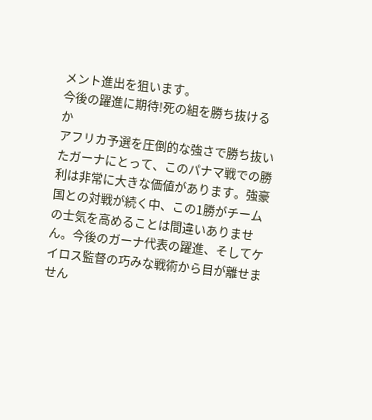メント進出を狙います。
今後の躍進に期待!死の組を勝ち抜けるか
アフリカ予選を圧倒的な強さで勝ち抜いたガーナにとって、このパナマ戦での勝利は非常に大きな価値があります。強豪国との対戦が続く中、この1勝がチームの士気を高めることは間違いありません。今後のガーナ代表の躍進、そしてケイロス監督の巧みな戦術から目が離せません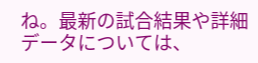ね。最新の試合結果や詳細データについては、